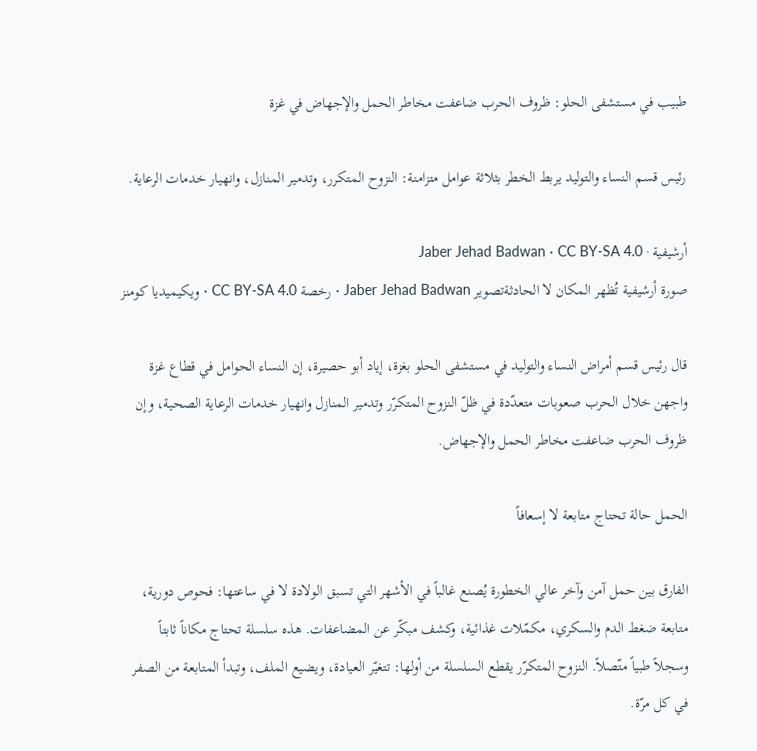طبيب في مستشفى الحلو: ظروف الحرب ضاعفت مخاطر الحمل والإجهاض في غزة

رئيس قسم النساء والتوليد يربط الخطر بثلاثة عوامل متزامنة: النزوح المتكرر، وتدمير المنازل، وانهيار خدمات الرعاية.

أرشيفية · Jaber Jehad Badwan · CC BY-SA 4.0
صورة أرشيفية تُظهر المكان لا الحادثةتصوير Jaber Jehad Badwan · رخصة CC BY-SA 4.0 · ويكيميديا كومنز

قال رئيس قسم أمراض النساء والتوليد في مستشفى الحلو بغزة، إياد أبو حصيرة، إن النساء الحوامل في قطاع غزة واجهن خلال الحرب صعوبات متعدّدة في ظلّ النزوح المتكرّر وتدمير المنازل وانهيار خدمات الرعاية الصحية، وإن ظروف الحرب ضاعفت مخاطر الحمل والإجهاض.

الحمل حالة تحتاج متابعة لا إسعافاً

الفارق بين حمل آمن وآخر عالي الخطورة يُصنع غالباً في الأشهر التي تسبق الولادة لا في ساعتها: فحوص دورية، متابعة ضغط الدم والسكري، مكمّلات غذائية، وكشف مبكّر عن المضاعفات. هذه سلسلة تحتاج مكاناً ثابتاً وسجلاً طبياً متّصلاً. النزوح المتكرّر يقطع السلسلة من أولها: تتغيّر العيادة، ويضيع الملف، وتبدأ المتابعة من الصفر في كل مرّة.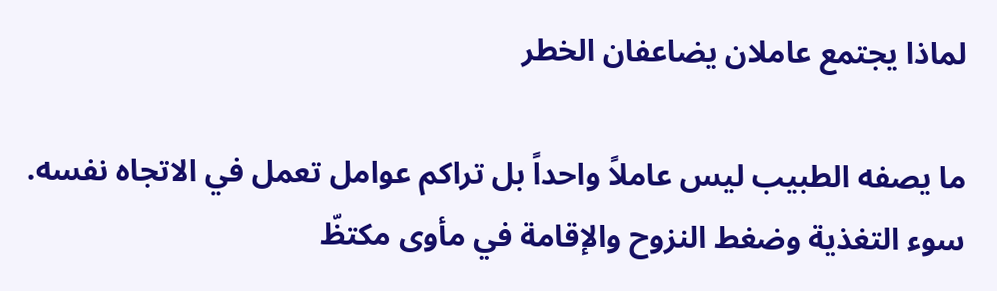لماذا يجتمع عاملان يضاعفان الخطر

ما يصفه الطبيب ليس عاملاً واحداً بل تراكم عوامل تعمل في الاتجاه نفسه. سوء التغذية وضغط النزوح والإقامة في مأوى مكتظّ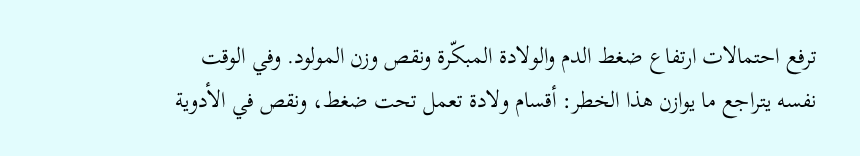ترفع احتمالات ارتفاع ضغط الدم والولادة المبكّرة ونقص وزن المولود. وفي الوقت نفسه يتراجع ما يوازن هذا الخطر: أقسام ولادة تعمل تحت ضغط، ونقص في الأدوية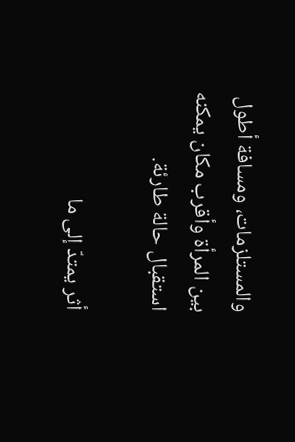والمستلزمات، ومسافة أطول بين المرأة وأقرب مكان يمكنه استقبال حالة طارئة.

أثر يمتدّ إلى ما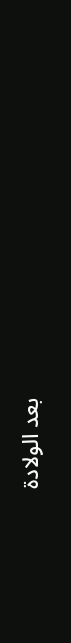بعد الولادة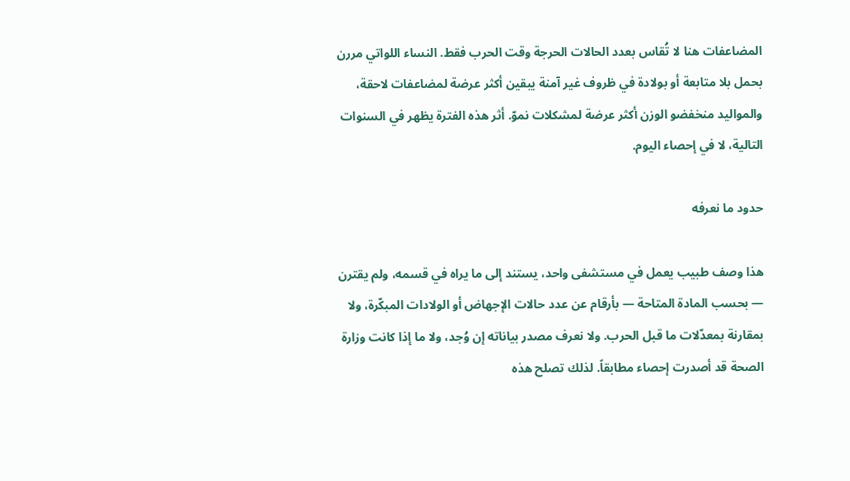المضاعفات هنا لا تُقاس بعدد الحالات الحرجة وقت الحرب فقط. النساء اللواتي مررن بحمل بلا متابعة أو بولادة في ظروف غير آمنة يبقين أكثر عرضة لمضاعفات لاحقة، والمواليد منخفضو الوزن أكثر عرضة لمشكلات نموّ. أثر هذه الفترة يظهر في السنوات التالية، لا في إحصاء اليوم.

حدود ما نعرفه

هذا وصف طبيب يعمل في مستشفى واحد، يستند إلى ما يراه في قسمه، ولم يقترن — بحسب المادة المتاحة — بأرقام عن عدد حالات الإجهاض أو الولادات المبكّرة، ولا بمقارنة بمعدّلات ما قبل الحرب. ولا نعرف مصدر بياناته إن وُجد، ولا ما إذا كانت وزارة الصحة قد أصدرت إحصاء مطابقاً. لذلك تصلح هذه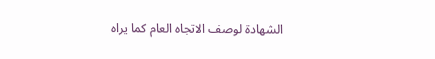الشهادة لوصف الاتجاه العام كما يراه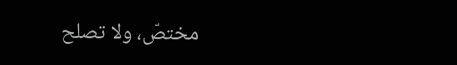مختصّ، ولا تصلح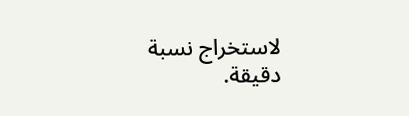لاستخراج نسبة دقيقة.